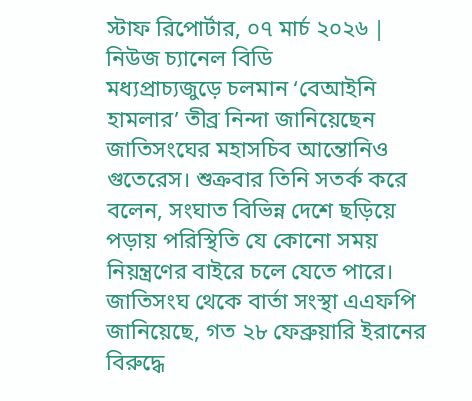স্টাফ রিপোর্টার, ০৭ মার্চ ২০২৬ | নিউজ চ্যানেল বিডি
মধ্যপ্রাচ্যজুড়ে চলমান ‘বেআইনি হামলার’ তীব্র নিন্দা জানিয়েছেন জাতিসংঘের মহাসচিব আন্তোনিও গুতেরেস। শুক্রবার তিনি সতর্ক করে বলেন, সংঘাত বিভিন্ন দেশে ছড়িয়ে পড়ায় পরিস্থিতি যে কোনো সময় নিয়ন্ত্রণের বাইরে চলে যেতে পারে।
জাতিসংঘ থেকে বার্তা সংস্থা এএফপি জানিয়েছে, গত ২৮ ফেব্রুয়ারি ইরানের বিরুদ্ধে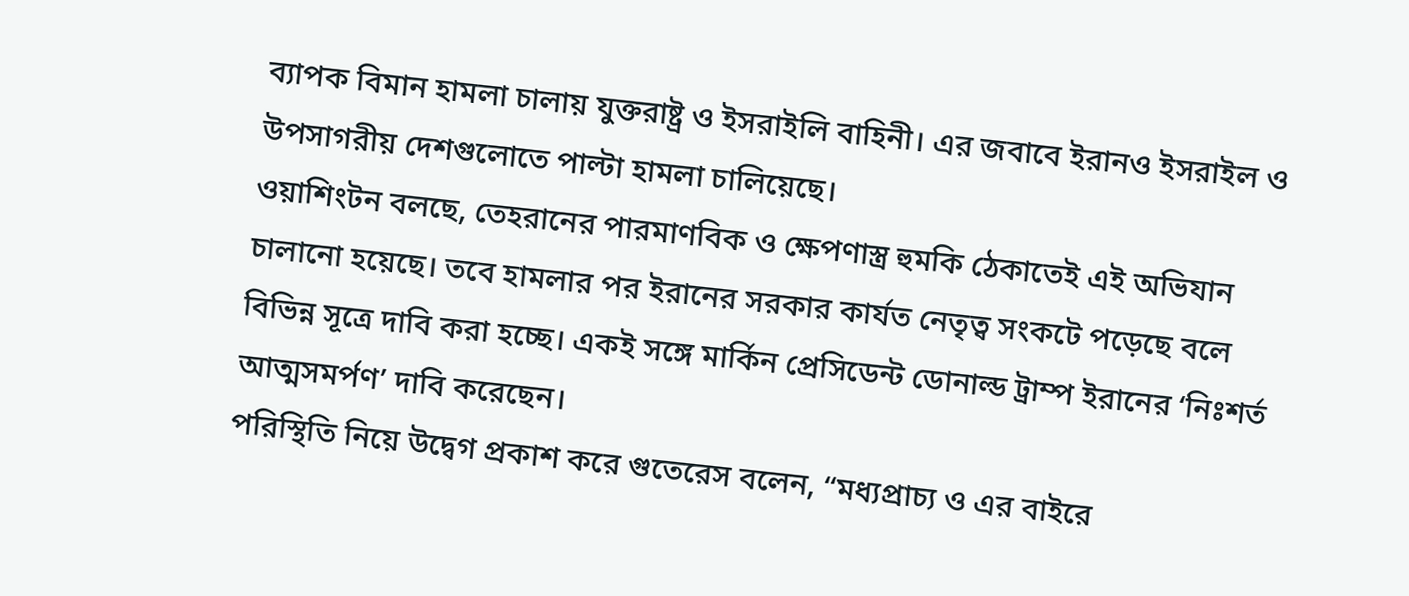ব্যাপক বিমান হামলা চালায় যুক্তরাষ্ট্র ও ইসরাইলি বাহিনী। এর জবাবে ইরানও ইসরাইল ও উপসাগরীয় দেশগুলোতে পাল্টা হামলা চালিয়েছে।
ওয়াশিংটন বলছে, তেহরানের পারমাণবিক ও ক্ষেপণাস্ত্র হুমকি ঠেকাতেই এই অভিযান চালানো হয়েছে। তবে হামলার পর ইরানের সরকার কার্যত নেতৃত্ব সংকটে পড়েছে বলে বিভিন্ন সূত্রে দাবি করা হচ্ছে। একই সঙ্গে মার্কিন প্রেসিডেন্ট ডোনাল্ড ট্রাম্প ইরানের ‘নিঃশর্ত আত্মসমর্পণ’ দাবি করেছেন।
পরিস্থিতি নিয়ে উদ্বেগ প্রকাশ করে গুতেরেস বলেন, “মধ্যপ্রাচ্য ও এর বাইরে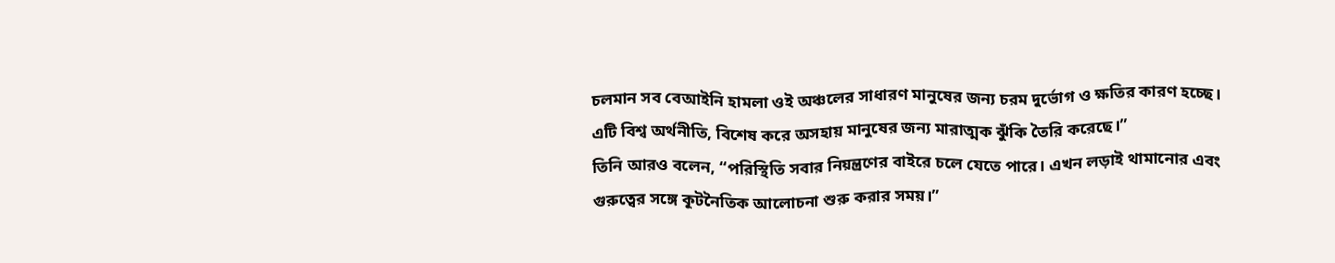চলমান সব বেআইনি হামলা ওই অঞ্চলের সাধারণ মানুষের জন্য চরম দুর্ভোগ ও ক্ষতির কারণ হচ্ছে। এটি বিশ্ব অর্থনীতি, বিশেষ করে অসহায় মানুষের জন্য মারাত্মক ঝুঁকি তৈরি করেছে।”
তিনি আরও বলেন, “পরিস্থিতি সবার নিয়ন্ত্রণের বাইরে চলে যেতে পারে। এখন লড়াই থামানোর এবং গুরুত্বের সঙ্গে কূটনৈতিক আলোচনা শুরু করার সময়।”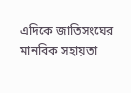এদিকে জাতিসংঘের মানবিক সহায়তা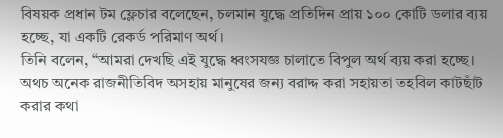বিষয়ক প্রধান টম ফ্লেচার বলেছেন, চলমান যুদ্ধে প্রতিদিন প্রায় ১০০ কোটি ডলার ব্যয় হচ্ছে, যা একটি রেকর্ড পরিমাণ অর্থ।
তিনি বলেন, “আমরা দেখছি এই যুদ্ধে ধ্বংসযজ্ঞ চালাতে বিপুল অর্থ ব্যয় করা হচ্ছে। অথচ অনেক রাজনীতিবিদ অসহায় মানুষের জন্য বরাদ্দ করা সহায়তা তহবিল কাটছাঁট করার কথা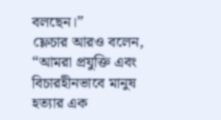বলছেন।”
ফ্লেচার আরও বলেন, “আমরা প্রযুক্তি এবং বিচারহীনভাবে মানুষ হত্যার এক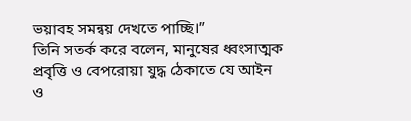ভয়াবহ সমন্বয় দেখতে পাচ্ছি।”
তিনি সতর্ক করে বলেন, মানুষের ধ্বংসাত্মক প্রবৃত্তি ও বেপরোয়া যুদ্ধ ঠেকাতে যে আইন ও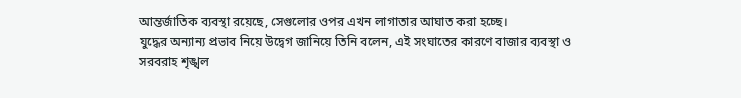আন্তর্জাতিক ব্যবস্থা রয়েছে, সেগুলোর ওপর এখন লাগাতার আঘাত করা হচ্ছে।
যুদ্ধের অন্যান্য প্রভাব নিয়ে উদ্বেগ জানিয়ে তিনি বলেন, এই সংঘাতের কারণে বাজার ব্যবস্থা ও সরবরাহ শৃঙ্খল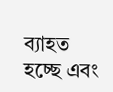ব্যাহত হচ্ছে এবং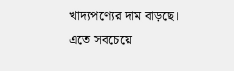খাদ্যপণ্যের দাম বাড়ছে। এতে সবচেয়ে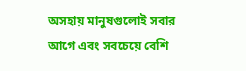অসহায় মানুষগুলোই সবার আগে এবং সবচেয়ে বেশি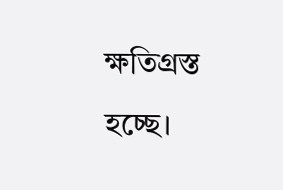ক্ষতিগ্রস্ত হচ্ছে।